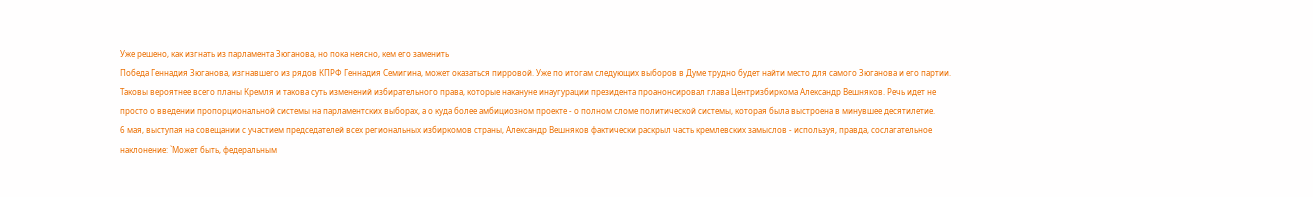Уже решено, как изгнать из парламента Зюганова, но пока неясно, кем его заменить
Победа Геннадия Зюганова, изгнавшего из рядов КПРФ Геннадия Семигина, может оказаться пирровой. Уже по итогам следующих выборов в Думе трудно будет найти место для самого Зюганова и его партии. Таковы вероятнее всего планы Кремля и такова суть изменений избирательного права, которые накануне инаугурации президента проанонсировал глава Центризбиркома Александр Вешняков. Речь идет не просто о введении пропорциональной системы на парламентских выборах, а о куда более амбициозном проекте - о полном сломе политической системы, которая была выстроена в минувшее десятилетие.
6 мая, выступая на совещании с участием председателей всех региональных избиркомов страны, Александр Вешняков фактически раскрыл часть кремлевских замыслов - используя, правда, сослагательное наклонение: `Может быть, федеральным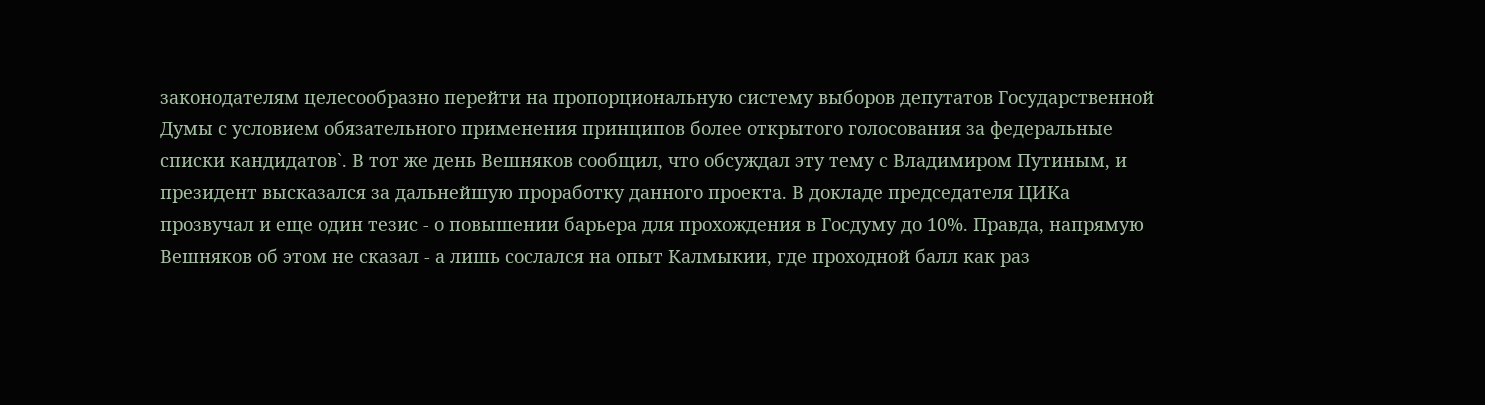законодателям целесообразно перейти на пропорциональную систему выборов депутатов Государственной Думы с условием обязательного применения принципов более открытого голосования за федеральные списки кандидатов`. В тот же день Вешняков сообщил, что обсуждал эту тему с Владимиром Путиным, и президент высказался за дальнейшую проработку данного проекта. В докладе председателя ЦИКа прозвучал и еще один тезис - о повышении барьера для прохождения в Госдуму до 10%. Правда, напрямую Вешняков об этом не сказал - а лишь сослался на опыт Калмыкии, где проходной балл как раз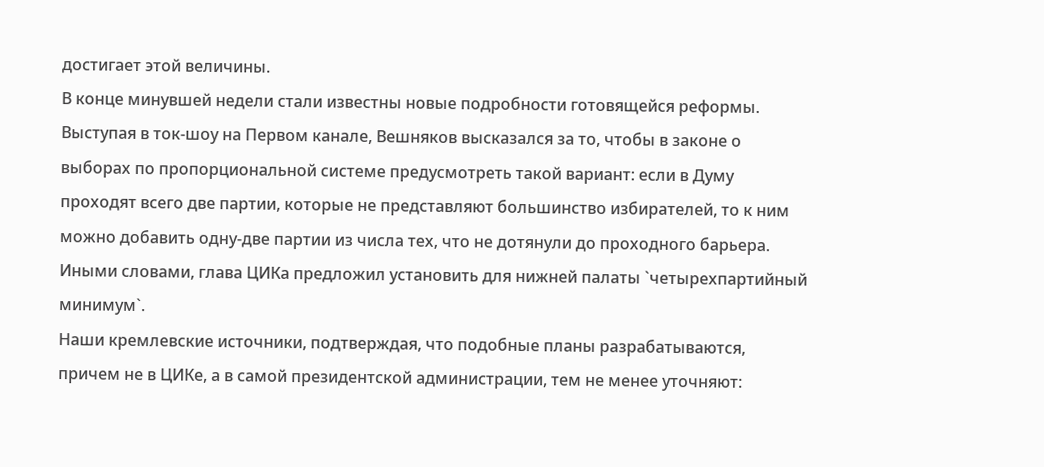достигает этой величины.
В конце минувшей недели стали известны новые подробности готовящейся реформы. Выступая в ток-шоу на Первом канале, Вешняков высказался за то, чтобы в законе о выборах по пропорциональной системе предусмотреть такой вариант: если в Думу проходят всего две партии, которые не представляют большинство избирателей, то к ним можно добавить одну-две партии из числа тех, что не дотянули до проходного барьера. Иными словами, глава ЦИКа предложил установить для нижней палаты `четырехпартийный минимум`.
Наши кремлевские источники, подтверждая, что подобные планы разрабатываются, причем не в ЦИКе, а в самой президентской администрации, тем не менее уточняют: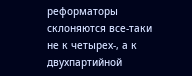реформаторы склоняются все-таки не к четырех-, а к двухпартийной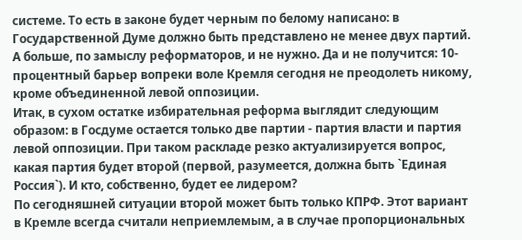системе. То есть в законе будет черным по белому написано: в Государственной Думе должно быть представлено не менее двух партий. А больше, по замыслу реформаторов, и не нужно. Да и не получится: 10-процентный барьер вопреки воле Кремля сегодня не преодолеть никому, кроме объединенной левой оппозиции.
Итак, в сухом остатке избирательная реформа выглядит следующим образом: в Госдуме остается только две партии - партия власти и партия левой оппозиции. При таком раскладе резко актуализируется вопрос, какая партия будет второй (первой, разумеется, должна быть `Единая Россия`). И кто, собственно, будет ее лидером?
По сегодняшней ситуации второй может быть только КПРФ. Этот вариант в Кремле всегда считали неприемлемым, а в случае пропорциональных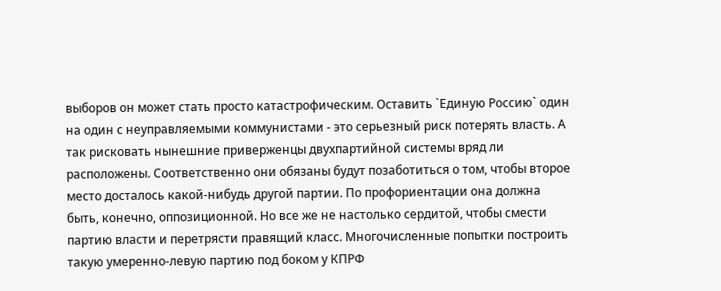выборов он может стать просто катастрофическим. Оставить `Единую Россию` один на один с неуправляемыми коммунистами - это серьезный риск потерять власть. А так рисковать нынешние приверженцы двухпартийной системы вряд ли расположены. Соответственно они обязаны будут позаботиться о том, чтобы второе место досталось какой-нибудь другой партии. По профориентации она должна быть, конечно, оппозиционной. Но все же не настолько сердитой, чтобы смести партию власти и перетрясти правящий класс. Многочисленные попытки построить такую умеренно-левую партию под боком у КПРФ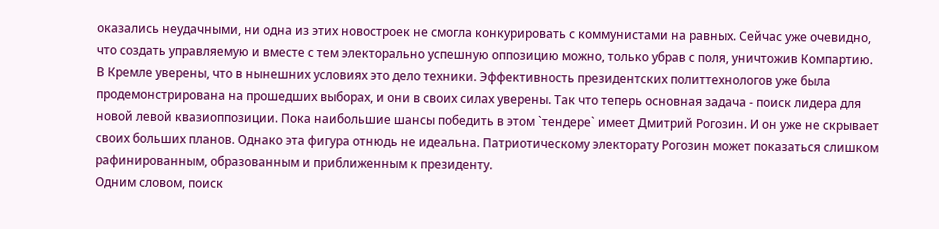оказались неудачными, ни одна из этих новостроек не смогла конкурировать с коммунистами на равных. Сейчас уже очевидно, что создать управляемую и вместе с тем электорально успешную оппозицию можно, только убрав с поля, уничтожив Компартию.
В Кремле уверены, что в нынешних условиях это дело техники. Эффективность президентских политтехнологов уже была продемонстрирована на прошедших выборах, и они в своих силах уверены. Так что теперь основная задача - поиск лидера для новой левой квазиоппозиции. Пока наибольшие шансы победить в этом `тендере` имеет Дмитрий Рогозин. И он уже не скрывает своих больших планов. Однако эта фигура отнюдь не идеальна. Патриотическому электорату Рогозин может показаться слишком рафинированным, образованным и приближенным к президенту.
Одним словом, поиск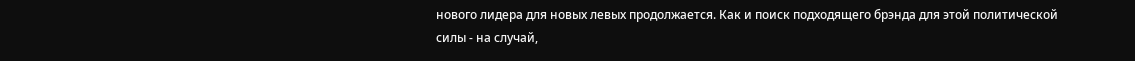нового лидера для новых левых продолжается. Как и поиск подходящего брэнда для этой политической силы - на случай,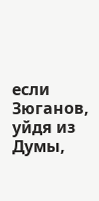если Зюганов, уйдя из Думы,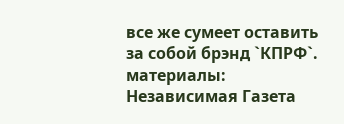все же сумеет оставить за собой брэнд `КПРФ`.
материалы: Независимая Газета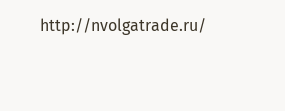http://nvolgatrade.ru/